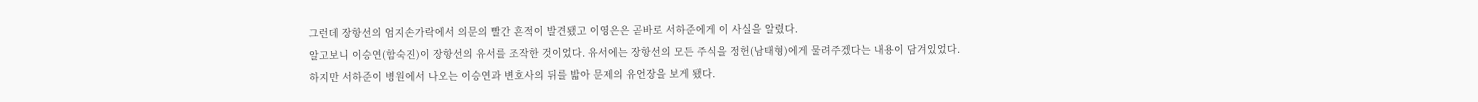그런데 장항선의 엄지손가락에서 의문의 빨간 흔적이 발견됐고 이영은은 곧바로 서하준에게 이 사실을 알렸다.
알고보니 이승연(함숙진)이 장항선의 유서를 조작한 것이었다. 유서에는 장항선의 모든 주식을 정헌(남태형)에게 물려주겠다는 내용이 담겨있었다.
하지만 서하준이 병원에서 나오는 이승연과 변호사의 뒤를 밟아 문제의 유언장을 보게 됐다.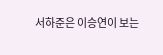서하준은 이승연이 보는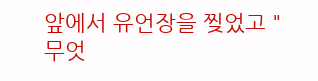앞에서 유언장을 찢었고 "무엇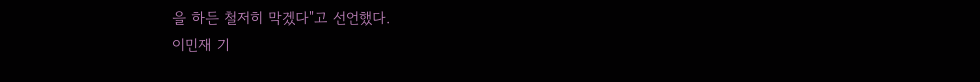을 하든 철저히 막겠다"고 선언했다.
이민재 기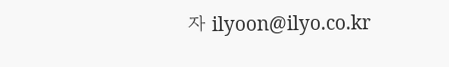자 ilyoon@ilyo.co.kr